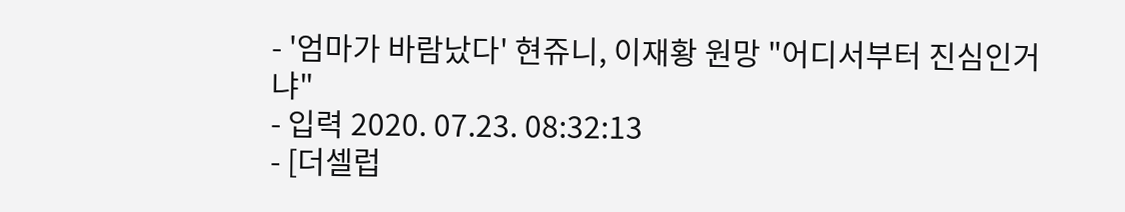- '엄마가 바람났다' 현쥬니, 이재황 원망 "어디서부터 진심인거냐"
- 입력 2020. 07.23. 08:32:13
- [더셀럽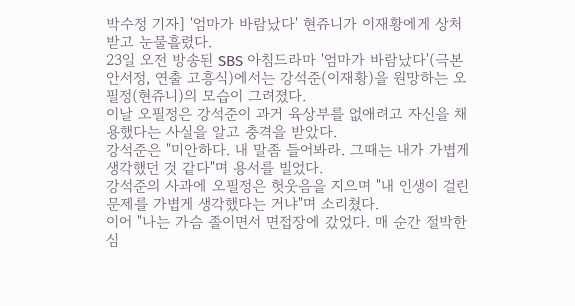박수정 기자] '엄마가 바람났다' 현쥬니가 이재황에게 상처받고 눈물흘렸다.
23일 오전 방송된 SBS 아침드라마 '엄마가 바람났다'(극본 안서정, 연출 고흥식)에서는 강석준(이재황)을 원망하는 오필정(현쥬니)의 모습이 그려졌다.
이날 오필정은 강석준이 과거 육상부를 없애려고 자신을 채용했다는 사실을 알고 충격을 받았다.
강석준은 "미안하다. 내 말좀 들어봐라. 그때는 내가 가볍게 생각했던 것 같다"며 용서를 빌었다.
강석준의 사과에 오필정은 헛웃음을 지으며 "내 인생이 걸린 문제를 가볍게 생각했다는 거냐"며 소리쳤다.
이어 "나는 가슴 졸이면서 면접장에 갔었다. 매 순간 절박한 심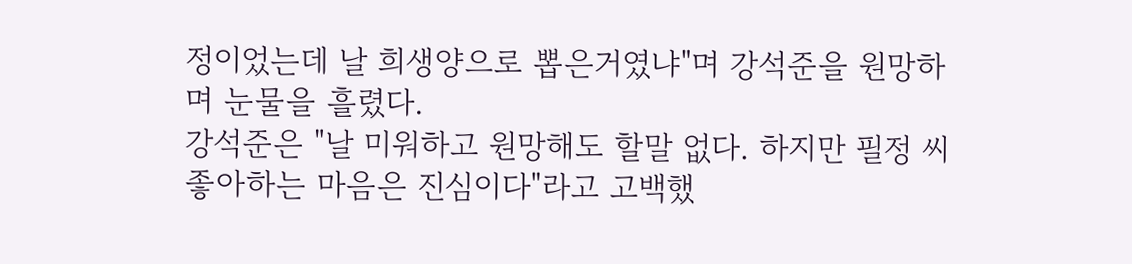정이었는데 날 희생양으로 뽑은거였냐"며 강석준을 원망하며 눈물을 흘렸다.
강석준은 "날 미워하고 원망해도 할말 없다. 하지만 필정 씨 좋아하는 마음은 진심이다"라고 고백했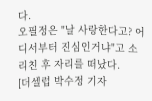다.
오필정은 "날 사랑한다고? 어디서부터 진심인거냐"고 소리친 후 자리를 떠났다.
[더셀럽 박수정 기자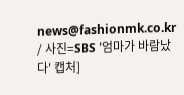news@fashionmk.co.kr / 사진=SBS '엄마가 바람났다' 캡처]